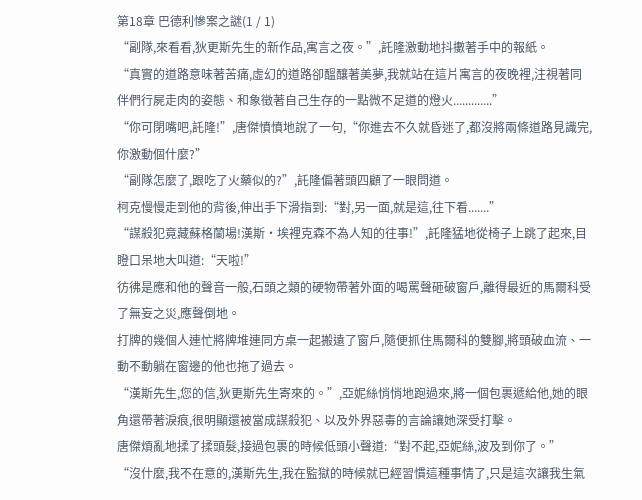第18章 巴德利慘案之謎(1 / 1)
“副隊,來看看,狄更斯先生的新作品,寓言之夜。”,託隆激動地抖擻著手中的報紙。
“真實的道路意味著苦痛,虛幻的道路卻醞釀著美夢,我就站在這片寓言的夜晚裡,注視著同伴們行屍走肉的姿態、和象徵著自己生存的一點微不足道的燈火.............”
“你可閉嘴吧,託隆!”,唐傑憤憤地說了一句,“你進去不久就昏迷了,都沒將兩條道路見識完,你激動個什麼?”
“副隊怎麼了,跟吃了火藥似的?”,託隆偏著頭四顧了一眼問道。
柯克慢慢走到他的背後,伸出手下滑指到:“對,另一面,就是這,往下看.......”
“謀殺犯竟藏蘇格蘭場!漢斯·埃裡克森不為人知的往事!”,託隆猛地從椅子上跳了起來,目瞪口呆地大叫道:“天啦!”
彷彿是應和他的聲音一般,石頭之類的硬物帶著外面的喝罵聲砸破窗戶,離得最近的馬爾科受了無妄之災,應聲倒地。
打牌的幾個人連忙將牌堆連同方桌一起搬遠了窗戶,隨便抓住馬爾科的雙腳,將頭破血流、一動不動躺在窗邊的他也拖了過去。
“漢斯先生,您的信,狄更斯先生寄來的。”,亞妮絲悄悄地跑過來,將一個包裹遞給他,她的眼角還帶著淚痕,很明顯還被當成謀殺犯、以及外界惡毒的言論讓她深受打擊。
唐傑煩亂地揉了揉頭髮,接過包裹的時候低頭小聲道:“對不起,亞妮絲,波及到你了。”
“沒什麼,我不在意的,漢斯先生,我在監獄的時候就已經習慣這種事情了,只是這次讓我生氣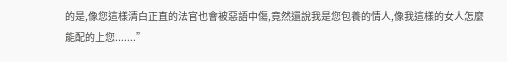的是,像您這樣清白正直的法官也會被惡語中傷,竟然還說我是您包養的情人,像我這樣的女人怎麼能配的上您.......”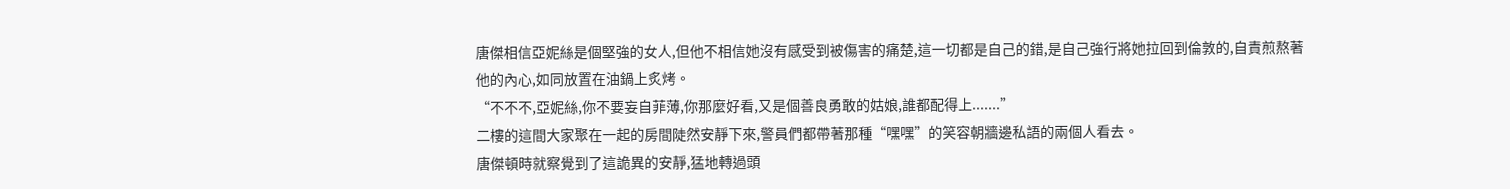唐傑相信亞妮絲是個堅強的女人,但他不相信她沒有感受到被傷害的痛楚,這一切都是自己的錯,是自己強行將她拉回到倫敦的,自責煎熬著他的內心,如同放置在油鍋上炙烤。
“不不不,亞妮絲,你不要妄自菲薄,你那麼好看,又是個善良勇敢的姑娘,誰都配得上.......”
二樓的這間大家聚在一起的房間陡然安靜下來,警員們都帶著那種“嘿嘿”的笑容朝牆邊私語的兩個人看去。
唐傑頓時就察覺到了這詭異的安靜,猛地轉過頭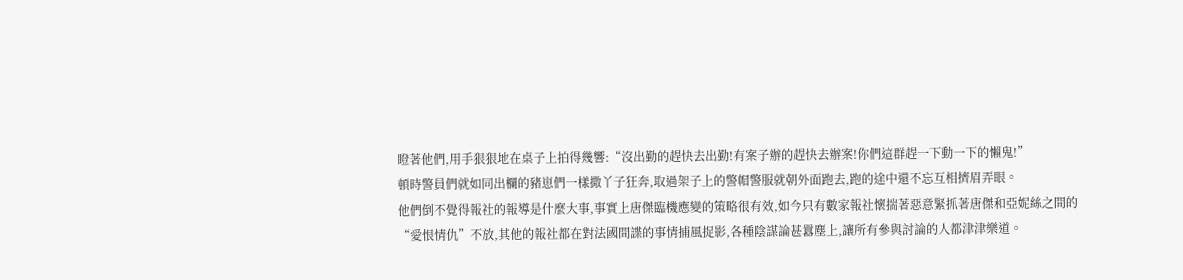瞪著他們,用手狠狠地在桌子上拍得幾響:“沒出勤的趕快去出勤!有案子辦的趕快去辦案!你們這群趕一下動一下的懶鬼!”
頓時警員們就如同出欄的豬崽們一樣撒丫子狂奔,取過架子上的警帽警服就朝外面跑去,跑的途中還不忘互相擠眉弄眼。
他們倒不覺得報社的報導是什麼大事,事實上唐傑臨機應變的策略很有效,如今只有數家報社懷揣著惡意緊抓著唐傑和亞妮絲之間的“愛恨情仇”不放,其他的報社都在對法國間諜的事情捕風捉影,各種陰謀論甚囂塵上,讓所有參與討論的人都津津樂道。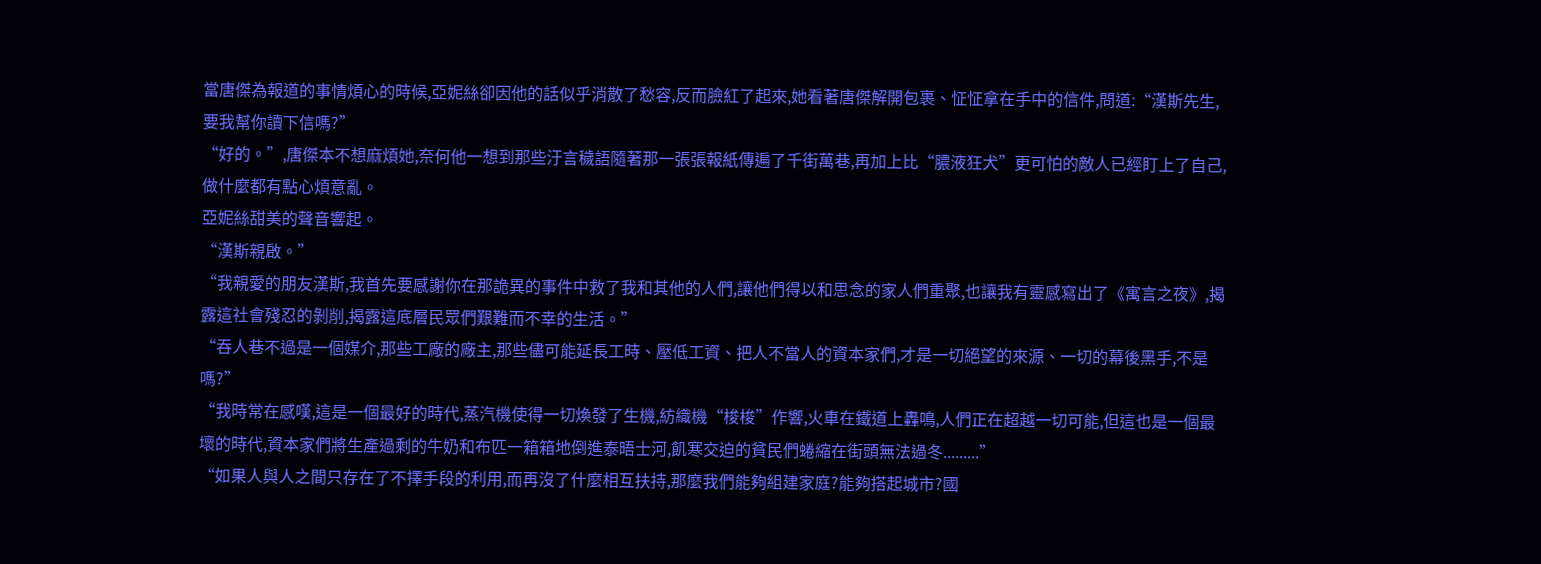當唐傑為報道的事情煩心的時候,亞妮絲卻因他的話似乎消散了愁容,反而臉紅了起來,她看著唐傑解開包裹、怔怔拿在手中的信件,問道:“漢斯先生,要我幫你讀下信嗎?”
“好的。”,唐傑本不想麻煩她,奈何他一想到那些汙言穢語隨著那一張張報紙傳遍了千街萬巷,再加上比“膿液狂犬”更可怕的敵人已經盯上了自己,做什麼都有點心煩意亂。
亞妮絲甜美的聲音響起。
“漢斯親啟。”
“我親愛的朋友漢斯,我首先要感謝你在那詭異的事件中救了我和其他的人們,讓他們得以和思念的家人們重聚,也讓我有靈感寫出了《寓言之夜》,揭露這社會殘忍的剝削,揭露這底層民眾們艱難而不幸的生活。”
“吞人巷不過是一個媒介,那些工廠的廠主,那些儘可能延長工時、壓低工資、把人不當人的資本家們,才是一切絕望的來源、一切的幕後黑手,不是嗎?”
“我時常在感嘆,這是一個最好的時代,蒸汽機使得一切煥發了生機,紡織機“梭梭”作響,火車在鐵道上轟鳴,人們正在超越一切可能,但這也是一個最壞的時代,資本家們將生產過剩的牛奶和布匹一箱箱地倒進泰晤士河,飢寒交迫的貧民們蜷縮在街頭無法過冬.........”
“如果人與人之間只存在了不擇手段的利用,而再沒了什麼相互扶持,那麼我們能夠組建家庭?能夠搭起城市?國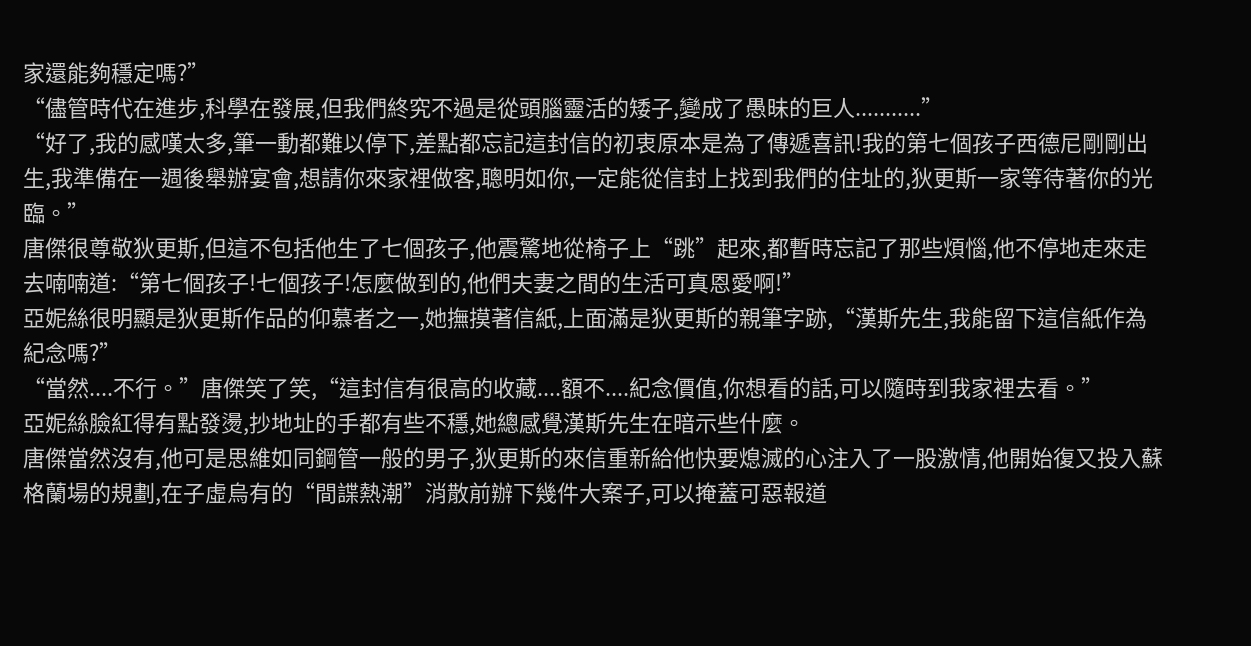家還能夠穩定嗎?”
“儘管時代在進步,科學在發展,但我們終究不過是從頭腦靈活的矮子,變成了愚昧的巨人...........”
“好了,我的感嘆太多,筆一動都難以停下,差點都忘記這封信的初衷原本是為了傳遞喜訊!我的第七個孩子西德尼剛剛出生,我準備在一週後舉辦宴會,想請你來家裡做客,聰明如你,一定能從信封上找到我們的住址的,狄更斯一家等待著你的光臨。”
唐傑很尊敬狄更斯,但這不包括他生了七個孩子,他震驚地從椅子上“跳”起來,都暫時忘記了那些煩惱,他不停地走來走去喃喃道:“第七個孩子!七個孩子!怎麼做到的,他們夫妻之間的生活可真恩愛啊!”
亞妮絲很明顯是狄更斯作品的仰慕者之一,她撫摸著信紙,上面滿是狄更斯的親筆字跡,“漢斯先生,我能留下這信紙作為紀念嗎?”
“當然....不行。”唐傑笑了笑,“這封信有很高的收藏....額不....紀念價值,你想看的話,可以隨時到我家裡去看。”
亞妮絲臉紅得有點發燙,抄地址的手都有些不穩,她總感覺漢斯先生在暗示些什麼。
唐傑當然沒有,他可是思維如同鋼管一般的男子,狄更斯的來信重新給他快要熄滅的心注入了一股激情,他開始復又投入蘇格蘭場的規劃,在子虛烏有的“間諜熱潮”消散前辦下幾件大案子,可以掩蓋可惡報道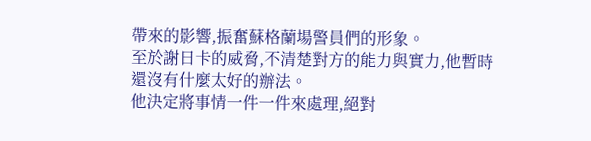帶來的影響,振奮蘇格蘭場警員們的形象。
至於謝日卡的威脅,不清楚對方的能力與實力,他暫時還沒有什麼太好的辦法。
他決定將事情一件一件來處理,絕對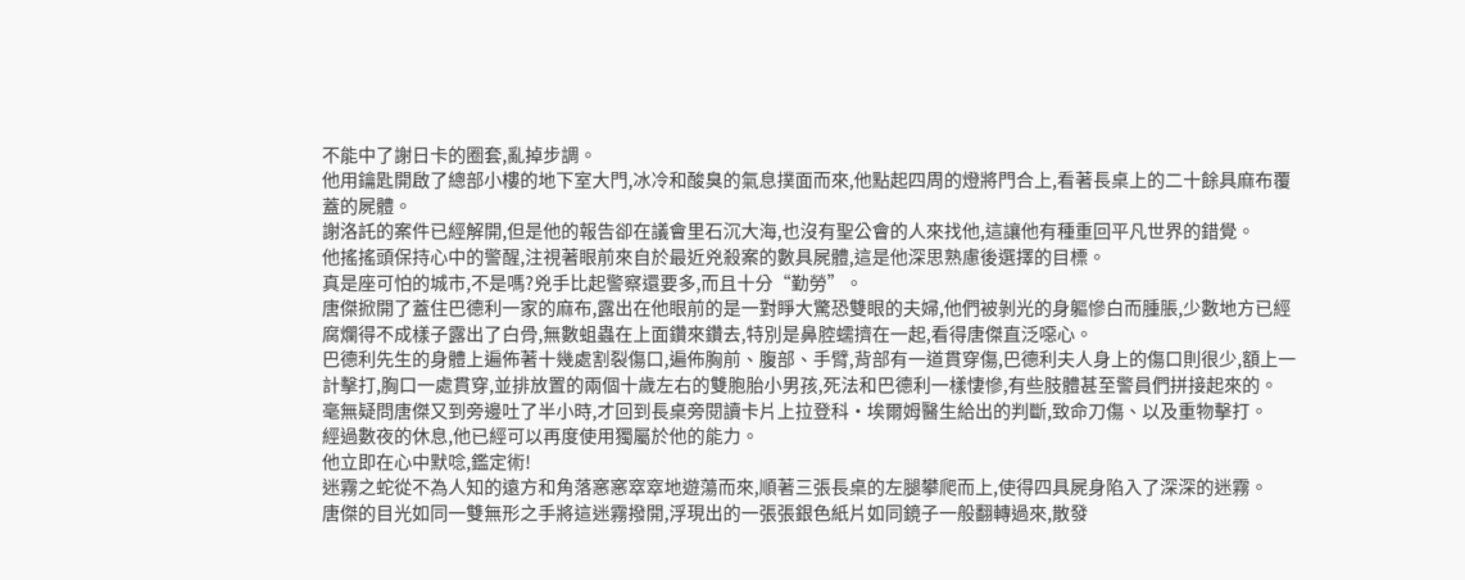不能中了謝日卡的圈套,亂掉步調。
他用鑰匙開啟了總部小樓的地下室大門,冰冷和酸臭的氣息撲面而來,他點起四周的燈將門合上,看著長桌上的二十餘具麻布覆蓋的屍體。
謝洛託的案件已經解開,但是他的報告卻在議會里石沉大海,也沒有聖公會的人來找他,這讓他有種重回平凡世界的錯覺。
他搖搖頭保持心中的警醒,注視著眼前來自於最近兇殺案的數具屍體,這是他深思熟慮後選擇的目標。
真是座可怕的城市,不是嗎?兇手比起警察還要多,而且十分“勤勞”。
唐傑掀開了蓋住巴德利一家的麻布,露出在他眼前的是一對睜大驚恐雙眼的夫婦,他們被剝光的身軀慘白而腫脹,少數地方已經腐爛得不成樣子露出了白骨,無數蛆蟲在上面鑽來鑽去,特別是鼻腔蠕擠在一起,看得唐傑直泛噁心。
巴德利先生的身體上遍佈著十幾處割裂傷口,遍佈胸前、腹部、手臂,背部有一道貫穿傷,巴德利夫人身上的傷口則很少,額上一計擊打,胸口一處貫穿,並排放置的兩個十歲左右的雙胞胎小男孩,死法和巴德利一樣悽慘,有些肢體甚至警員們拼接起來的。
毫無疑問唐傑又到旁邊吐了半小時,才回到長桌旁閱讀卡片上拉登科·埃爾姆醫生給出的判斷,致命刀傷、以及重物擊打。
經過數夜的休息,他已經可以再度使用獨屬於他的能力。
他立即在心中默唸,鑑定術!
迷霧之蛇從不為人知的遠方和角落窸窸窣窣地遊蕩而來,順著三張長桌的左腿攀爬而上,使得四具屍身陷入了深深的迷霧。
唐傑的目光如同一雙無形之手將這迷霧撥開,浮現出的一張張銀色紙片如同鏡子一般翻轉過來,散發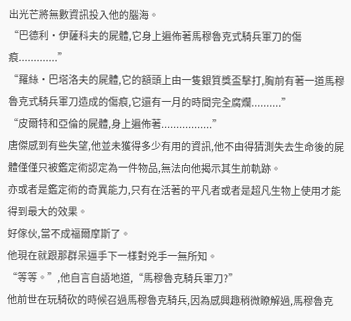出光芒將無數資訊投入他的腦海。
“巴德利·伊薩科夫的屍體,它身上遍佈著馬穆魯克式騎兵軍刀的傷痕.............”
“羅絲·巴塔洛夫的屍體,它的額頭上由一隻銀質獎盃擊打,胸前有著一道馬穆魯克式騎兵軍刀造成的傷痕,它還有一月的時間完全腐爛..........”
“皮爾特和亞倫的屍體,身上遍佈著.................”
唐傑感到有些失望,他並未獲得多少有用的資訊,他不由得猜測失去生命後的屍體僅僅只被鑑定術認定為一件物品,無法向他揭示其生前軌跡。
亦或者是鑑定術的奇異能力,只有在活著的平凡者或者是超凡生物上使用才能得到最大的效果。
好傢伙,當不成福爾摩斯了。
他現在就跟那群呆逼手下一樣對兇手一無所知。
“等等。”,他自言自語地道,“馬穆魯克騎兵軍刀?”
他前世在玩騎砍的時候召過馬穆魯克騎兵,因為感興趣稍微瞭解過,馬穆魯克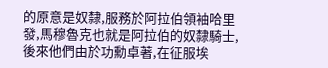的原意是奴隸,服務於阿拉伯領袖哈里發,馬穆魯克也就是阿拉伯的奴隸騎士,後來他們由於功勳卓著,在征服埃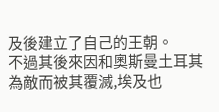及後建立了自己的王朝。
不過其後來因和奧斯曼土耳其為敵而被其覆滅,埃及也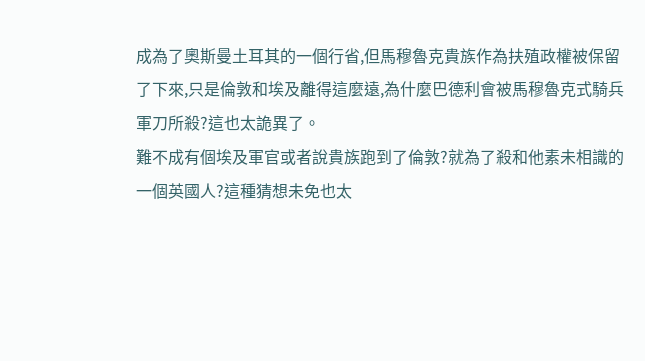成為了奧斯曼土耳其的一個行省,但馬穆魯克貴族作為扶殖政權被保留了下來,只是倫敦和埃及離得這麼遠,為什麼巴德利會被馬穆魯克式騎兵軍刀所殺?這也太詭異了。
難不成有個埃及軍官或者說貴族跑到了倫敦?就為了殺和他素未相識的一個英國人?這種猜想未免也太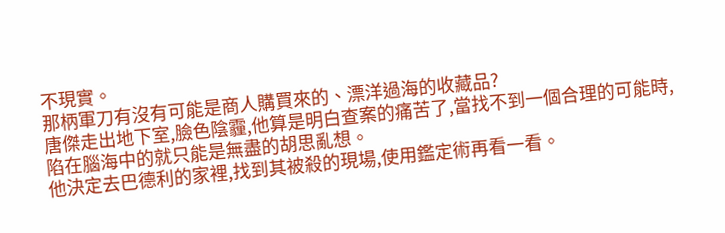不現實。
那柄軍刀有沒有可能是商人購買來的、漂洋過海的收藏品?
唐傑走出地下室,臉色陰霾,他算是明白查案的痛苦了,當找不到一個合理的可能時,陷在腦海中的就只能是無盡的胡思亂想。
他決定去巴德利的家裡,找到其被殺的現場,使用鑑定術再看一看。